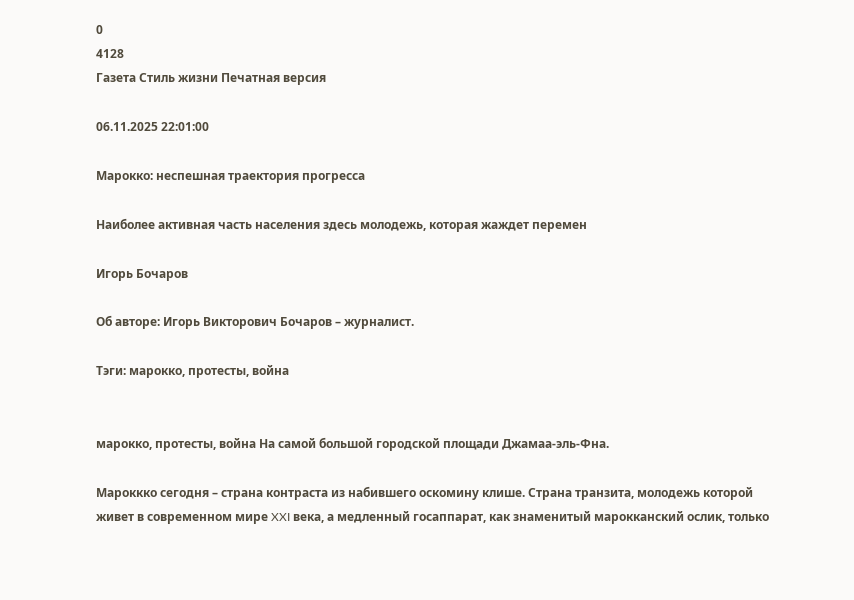0
4128
Газета Стиль жизни Печатная версия

06.11.2025 22:01:00

Марокко: неспешная траектория прогресса

Наиболее активная часть населения здесь молодежь, которая жаждет перемен

Игорь Бочаров

Об авторе: Игорь Викторович Бочаров – журналист.

Тэги: марокко, протесты, война


марокко, протесты, война На самой большой городской площади Джамаа-эль-Фна.

Мароккко сегодня – страна контраста из набившего оскомину клише. Страна транзита, молодежь которой живет в современном мире XXI века, а медленный госаппарат, как знаменитый марокканский ослик, только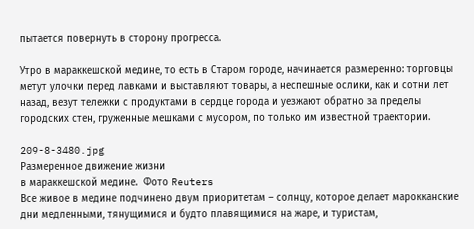пытается повернуть в сторону прогресса.

Утро в мараккешской медине, то есть в Старом городе, начинается размеренно: торговцы метут улочки перед лавками и выставляют товары, а неспешные ослики, как и сотни лет назад, везут тележки с продуктами в сердце города и уезжают обратно за пределы городских стен, груженные мешками с мусором, по только им известной траектории.

209-8-3480.jpg
Размеренное движение жизни
в мараккешской медине.  Фото Reuters
Все живое в медине подчинено двум приоритетам – солнцу, которое делает марокканские дни медленными, тянущимися и будто плавящимися на жаре, и туристам,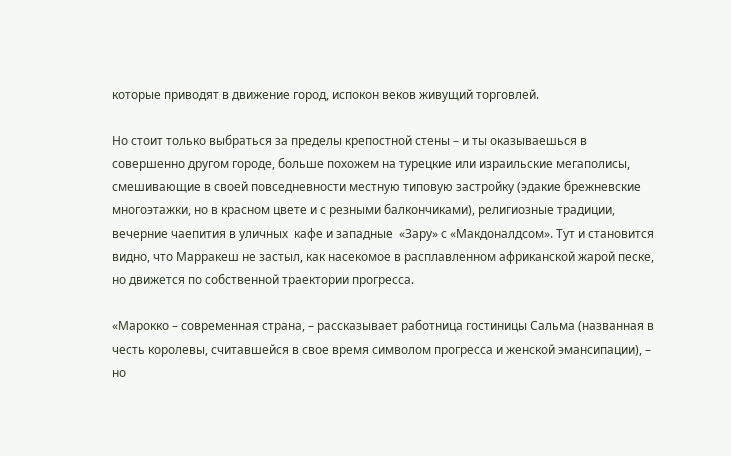которые приводят в движение город, испокон веков живущий торговлей.

Но стоит только выбраться за пределы крепостной стены – и ты оказываешься в совершенно другом городе, больше похожем на турецкие или израильские мегаполисы, смешивающие в своей повседневности местную типовую застройку (эдакие брежневские многоэтажки, но в красном цвете и с резными балкончиками), религиозные традиции, вечерние чаепития в уличных  кафе и западные  «Зару» с «Макдоналдсом». Тут и становится видно, что Марракеш не застыл, как насекомое в расплавленном африканской жарой песке, но движется по собственной траектории прогресса.

«Марокко – современная страна, – рассказывает работница гостиницы Сальма (названная в честь королевы, считавшейся в свое время символом прогресса и женской эмансипации), – но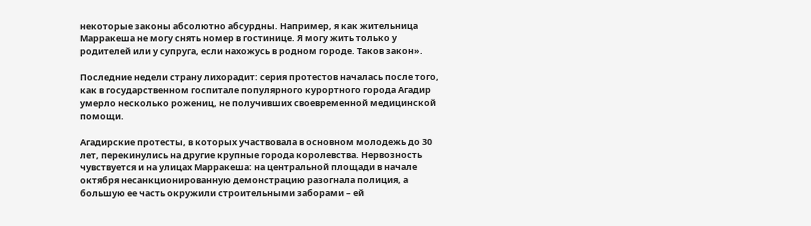некоторые законы абсолютно абсурдны. Например, я как жительница Марракеша не могу снять номер в гостинице. Я могу жить только у родителей или у супруга, если нахожусь в родном городе. Таков закон».

Последние недели страну лихорадит: серия протестов началась после того, как в государственном госпитале популярного курортного города Агадир умерло несколько рожениц, не получивших своевременной медицинской помощи.

Агадирские протесты, в которых участвовала в основном молодежь до 30 лет, перекинулись на другие крупные города королевства. Нервозность чувствуется и на улицах Марракеша: на центральной площади в начале октября несанкционированную демонстрацию разогнала полиция, а большую ее часть окружили строительными заборами – ей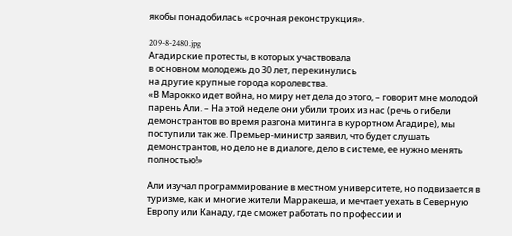якобы понадобилась «срочная реконструкция».

209-8-2480.jpg
Агадирские протесты, в которых участвовала
в основном молодежь до 30 лет, перекинулись
на другие крупные города королевства.
«В Марокко идет война, но миру нет дела до этого, – говорит мне молодой парень Али. – На этой неделе они убили троих из нас (речь о гибели демонстрантов во время разгона митинга в курортном Агадире), мы поступили так же. Премьер-министр заявил, что будет слушать демонстрантов, но дело не в диалоге, дело в системе, ее нужно менять полностью!»

Али изучал программирование в местном университете, но подвизается в туризме, как и многие жители Марракеша, и мечтает уехать в Северную Европу или Канаду, где сможет работать по профессии и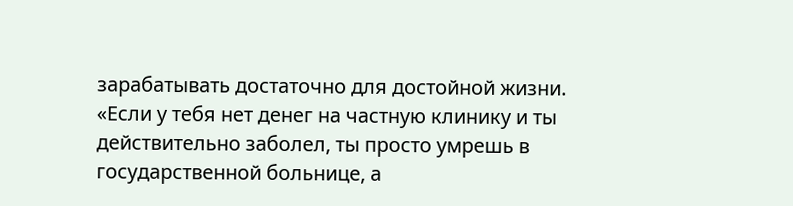зарабатывать достаточно для достойной жизни. «Если у тебя нет денег на частную клинику и ты действительно заболел, ты просто умрешь в государственной больнице, а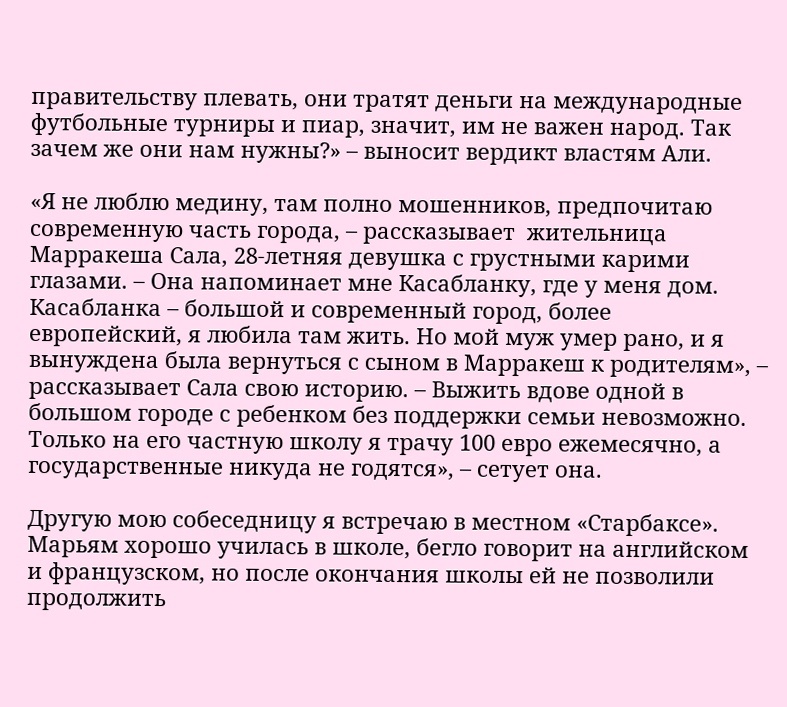правительству плевать, они тратят деньги на международные футбольные турниры и пиар, значит, им не важен народ. Так зачем же они нам нужны?» – выносит вердикт властям Али.

«Я не люблю медину, там полно мошенников, предпочитаю современную часть города, – рассказывает  жительница Марракеша Сала, 28-летняя девушка с грустными карими глазами. – Она напоминает мне Касабланку, где у меня дом. Касабланка – большой и современный город, более европейский, я любила там жить. Но мой муж умер рано, и я вынуждена была вернуться с сыном в Марракеш к родителям», – рассказывает Сала свою историю. – Выжить вдове одной в большом городе с ребенком без поддержки семьи невозможно. Только на его частную школу я трачу 100 евро ежемесячно, а государственные никуда не годятся», – сетует она.

Другую мою собеседницу я встречаю в местном «Старбаксе». Марьям хорошо училась в школе, бегло говорит на английском и французском, но после окончания школы ей не позволили продолжить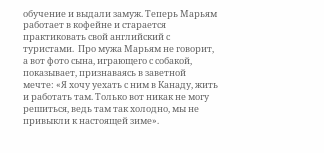обучение и выдали замуж. Теперь Марьям работает в кофейне и старается практиковать свой английский с туристами.  Про мужа Марьям не говорит, а вот фото сына, играющего с собакой, показывает, признаваясь в заветной мечте: «Я хочу уехать с ним в Канаду, жить и работать там. Только вот никак не могу решиться, ведь там так холодно, мы не привыкли к настоящей зиме».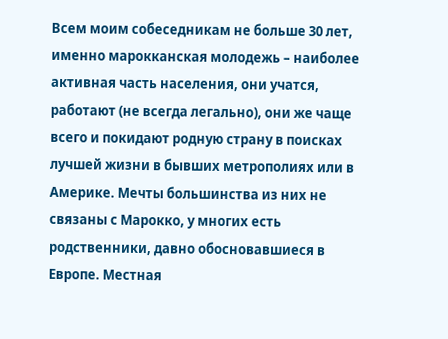Всем моим собеседникам не больше 30 лет, именно марокканская молодежь – наиболее активная часть населения, они учатся, работают (не всегда легально), они же чаще всего и покидают родную страну в поисках лучшей жизни в бывших метрополиях или в Америке. Мечты большинства из них не связаны с Марокко, у многих есть родственники, давно обосновавшиеся в Европе. Местная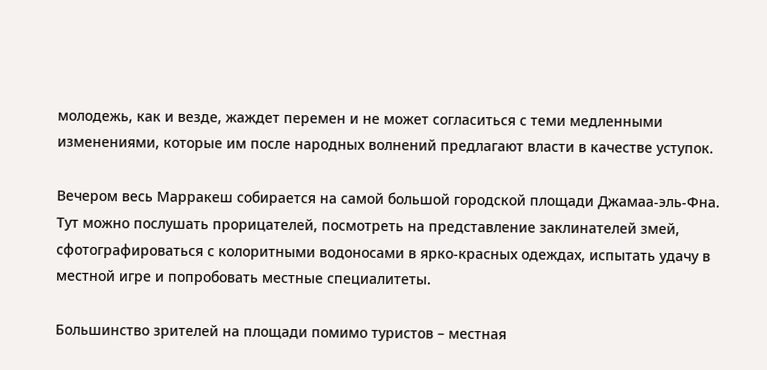молодежь, как и везде, жаждет перемен и не может согласиться с теми медленными изменениями, которые им после народных волнений предлагают власти в качестве уступок.

Вечером весь Марракеш собирается на самой большой городской площади Джамаа-эль-Фна. Тут можно послушать прорицателей, посмотреть на представление заклинателей змей, сфотографироваться с колоритными водоносами в ярко-красных одеждах, испытать удачу в местной игре и попробовать местные специалитеты.

Большинство зрителей на площади помимо туристов – местная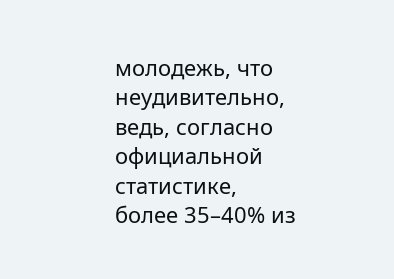молодежь, что неудивительно, ведь, согласно официальной статистике, более 35–40% из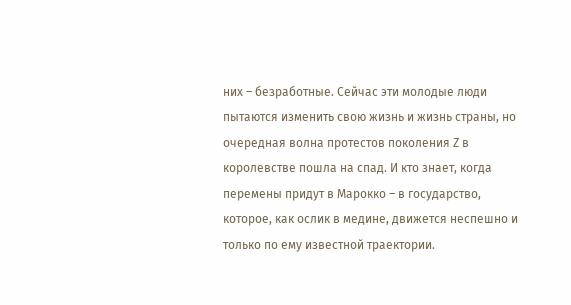них – безработные. Сейчас эти молодые люди пытаются изменить свою жизнь и жизнь страны, но очередная волна протестов поколения Z в королевстве пошла на спад. И кто знает, когда перемены придут в Марокко – в государство, которое, как ослик в медине, движется неспешно и только по ему известной траектории.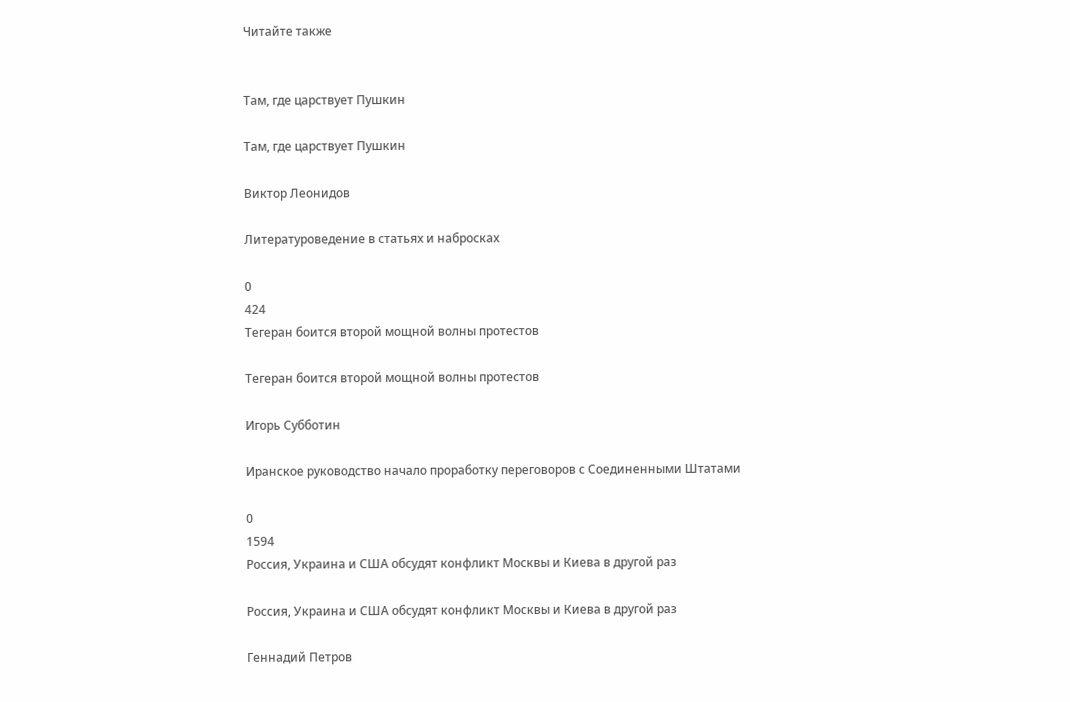Читайте также


Там, где царствует Пушкин

Там, где царствует Пушкин

Виктор Леонидов

Литературоведение в статьях и набросках

0
424
Тегеран боится второй мощной волны протестов

Тегеран боится второй мощной волны протестов

Игорь Субботин

Иранское руководство начало проработку переговоров с Соединенными Штатами

0
1594
Россия, Украина и США обсудят конфликт Москвы и Киева в другой раз

Россия, Украина и США обсудят конфликт Москвы и Киева в другой раз

Геннадий Петров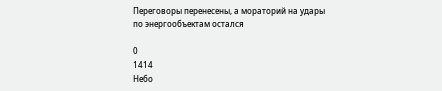Переговоры перенесены, а мораторий на удары по энергообъектам остался

0
1414
Небо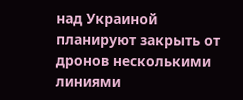над Украиной планируют закрыть от дронов несколькими линиями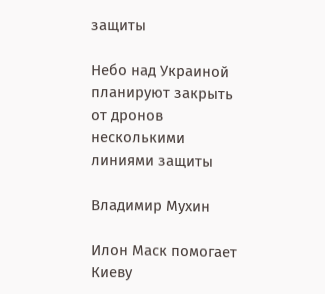защиты

Небо над Украиной планируют закрыть от дронов несколькими линиями защиты

Владимир Мухин

Илон Маск помогает Киеву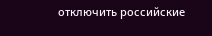отключить российские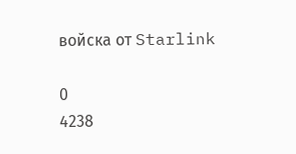войска от Starlink

0
4238